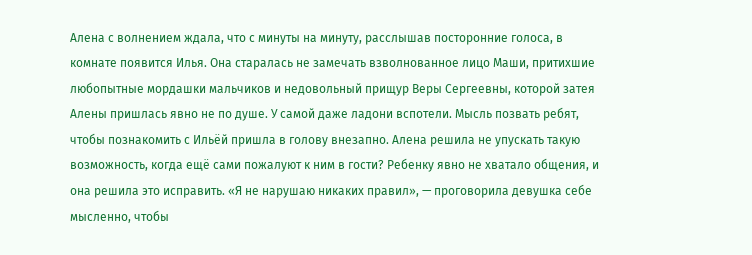Алена с волнением ждала, что с минуты на минуту, расслышав посторонние голоса, в комнате появится Илья. Она старалась не замечать взволнованное лицо Маши, притихшие любопытные мордашки мальчиков и недовольный прищур Веры Сергеевны, которой затея Алены пришлась явно не по душе. У самой даже ладони вспотели. Мысль позвать ребят, чтобы познакомить с Ильёй пришла в голову внезапно. Алена решила не упускать такую возможность, когда ещё сами пожалуют к ним в гости? Ребенку явно не хватало общения, и она решила это исправить. «Я не нарушаю никаких правил», — проговорила девушка себе мысленно, чтобы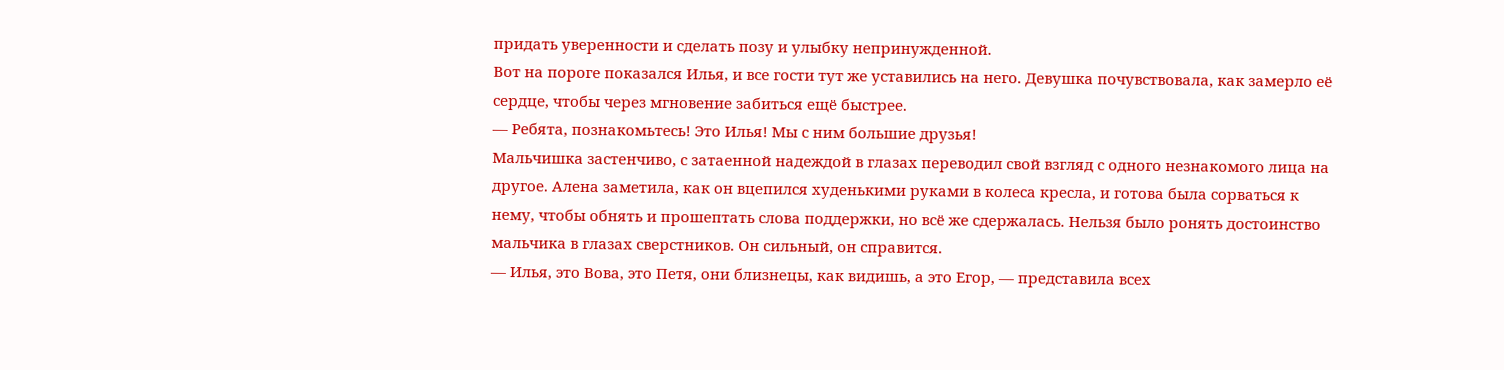придать уверенности и сделать позу и улыбку непринужденной.
Вот на пороге показался Илья, и все гости тут же уставились на него. Девушка почувствовала, как замерло её сердце, чтобы через мгновение забиться ещё быстрее.
— Ребята, познакомьтесь! Это Илья! Мы с ним большие друзья!
Мальчишка застенчиво, с затаенной надеждой в глазах переводил свой взгляд с одного незнакомого лица на другое. Алена заметила, как он вцепился худенькими руками в колеса кресла, и готова была сорваться к нему, чтобы обнять и прошептать слова поддержки, но всё же сдержалась. Нельзя было ронять достоинство мальчика в глазах сверстников. Он сильный, он справится.
— Илья, это Вова, это Петя, они близнецы, как видишь, а это Егор, — представила всех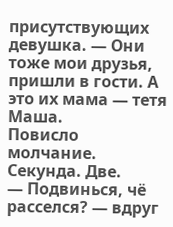присутствующих девушка. — Они тоже мои друзья, пришли в гости. А это их мама — тетя Маша.
Повисло молчание. Секунда. Две.
— Подвинься, чё расселся? — вдруг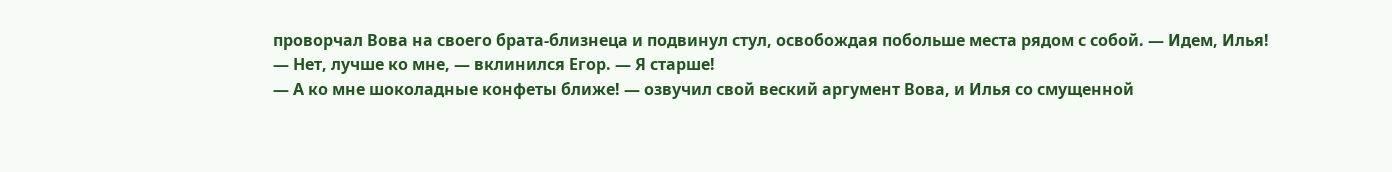проворчал Вова на своего брата-близнеца и подвинул стул, освобождая побольше места рядом с собой. — Идем, Илья!
— Нет, лучше ко мне, — вклинился Егор. — Я старше!
— А ко мне шоколадные конфеты ближе! — озвучил свой веский аргумент Вова, и Илья со смущенной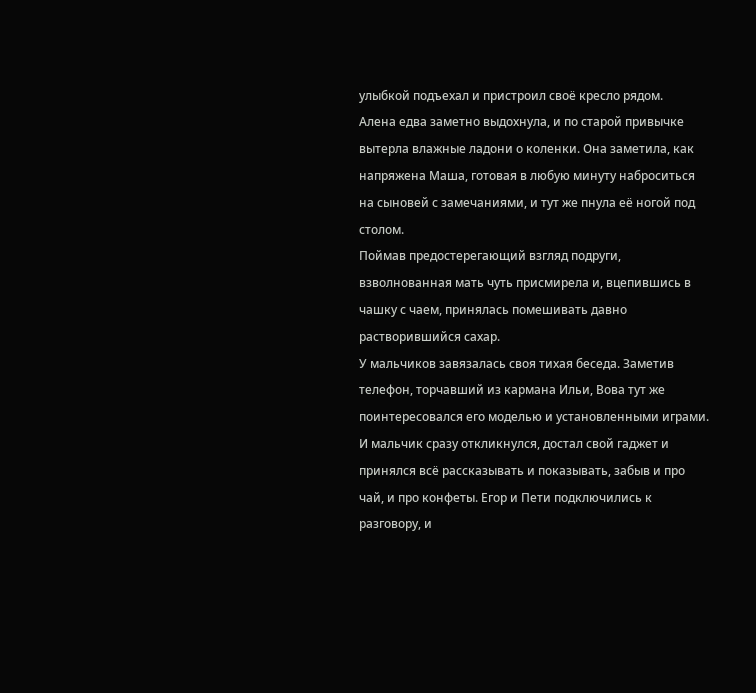улыбкой подъехал и пристроил своё кресло рядом.
Алена едва заметно выдохнула, и по старой привычке вытерла влажные ладони о коленки. Она заметила, как напряжена Маша, готовая в любую минуту наброситься на сыновей с замечаниями, и тут же пнула её ногой под столом.
Поймав предостерегающий взгляд подруги, взволнованная мать чуть присмирела и, вцепившись в чашку с чаем, принялась помешивать давно растворившийся сахар.
У мальчиков завязалась своя тихая беседа. Заметив телефон, торчавший из кармана Ильи, Вова тут же поинтересовался его моделью и установленными играми. И мальчик сразу откликнулся, достал свой гаджет и принялся всё рассказывать и показывать, забыв и про чай, и про конфеты. Егор и Пети подключились к разговору, и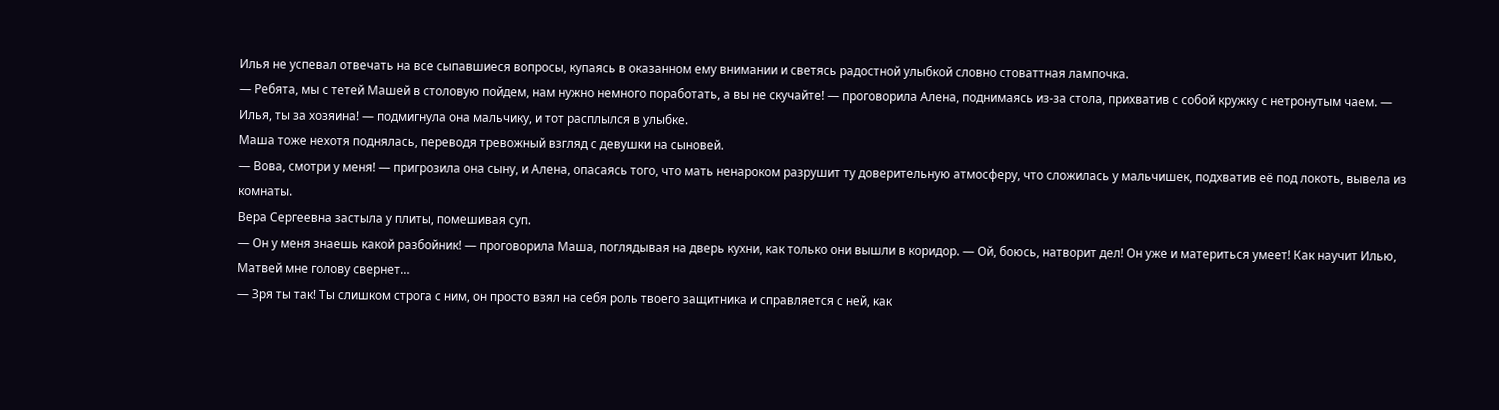Илья не успевал отвечать на все сыпавшиеся вопросы, купаясь в оказанном ему внимании и светясь радостной улыбкой словно стоваттная лампочка.
— Ребята, мы с тетей Машей в столовую пойдем, нам нужно немного поработать, а вы не скучайте! — проговорила Алена, поднимаясь из-за стола, прихватив с собой кружку с нетронутым чаем. — Илья, ты за хозяина! — подмигнула она мальчику, и тот расплылся в улыбке.
Маша тоже нехотя поднялась, переводя тревожный взгляд с девушки на сыновей.
— Вова, смотри у меня! — пригрозила она сыну, и Алена, опасаясь того, что мать ненароком разрушит ту доверительную атмосферу, что сложилась у мальчишек, подхватив её под локоть, вывела из комнаты.
Вера Сергеевна застыла у плиты, помешивая суп.
— Он у меня знаешь какой разбойник! — проговорила Маша, поглядывая на дверь кухни, как только они вышли в коридор. — Ой, боюсь, натворит дел! Он уже и материться умеет! Как научит Илью, Матвей мне голову свернет…
— Зря ты так! Ты слишком строга с ним, он просто взял на себя роль твоего защитника и справляется с ней, как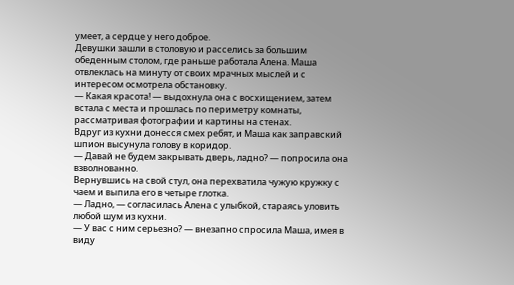умеет, а сердце у него доброе.
Девушки зашли в столовую и расселись за большим обеденным столом, где раньше работала Алена. Маша отвлеклась на минуту от своих мрачных мыслей и с интересом осмотрела обстановку.
— Какая красота! — выдохнула она с восхищением, затем встала с места и прошлась по периметру комнаты, рассматривая фотографии и картины на стенах.
Вдруг из кухни донесся смех ребят, и Маша как заправский шпион высунула голову в коридор.
— Давай не будем закрывать дверь, ладно? — попросила она взволнованно.
Вернувшись на свой стул, она перехватила чужую кружку с чаем и выпила его в четыре глотка.
— Ладно, — согласилась Алена с улыбкой, стараясь уловить любой шум из кухни.
— У вас с ним серьезно? — внезапно спросила Маша, имея в виду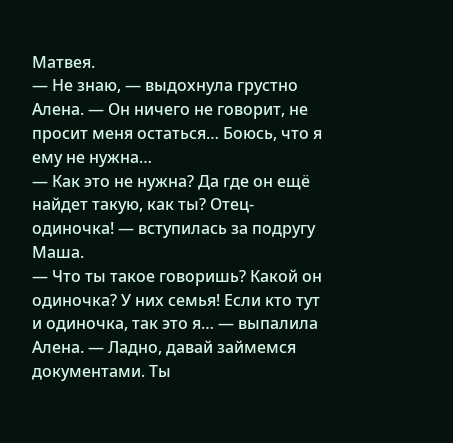Матвея.
— Не знаю, — выдохнула грустно Алена. — Он ничего не говорит, не просит меня остаться… Боюсь, что я ему не нужна…
— Как это не нужна? Да где он ещё найдет такую, как ты? Отец-одиночка! — вступилась за подругу Маша.
— Что ты такое говоришь? Какой он одиночка? У них семья! Если кто тут и одиночка, так это я… — выпалила Алена. — Ладно, давай займемся документами. Ты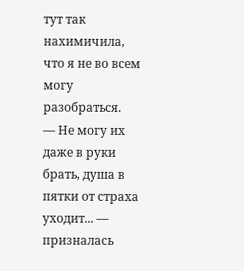тут так нахимичила, что я не во всем могу разобраться.
— Не могу их даже в руки брать, душа в пятки от страха уходит... — призналась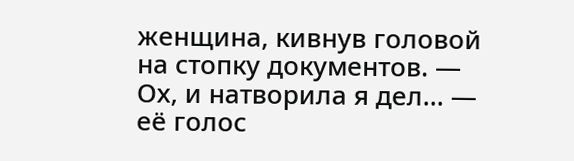женщина, кивнув головой на стопку документов. — Ох, и натворила я дел... — её голос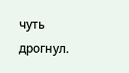чуть дрогнул.